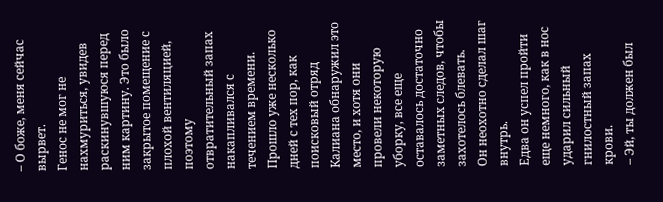– О боже, меня сейчас вырвет.
Генос не мог не нахмуриться, увидев раскинувшуюся перед ним картину. Это было закрытое помещение с плохой вентиляцией, поэтому отвратительный запах накапливался с течением времени.
Прошло уже несколько дней с тех пор, как поисковый отряд Калиана обнаружил это место, и хотя они провели некоторую уборку, все еще оставалось достаточно заметных следов, чтобы захотелось блевать.
Он неохотно сделал шаг внутрь.
Едва он успел пройти еще немного, как в нос ударил сильный гнилостный запах крови.
– Эй, ты должен был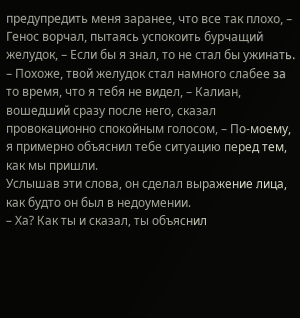предупредить меня заранее, что все так плохо, – Генос ворчал, пытаясь успокоить бурчащий желудок, – Если бы я знал, то не стал бы ужинать.
– Похоже, твой желудок стал намного слабее за то время, что я тебя не видел, – Калиан, вошедший сразу после него, сказал провокационно спокойным голосом, – По-моему, я примерно объяснил тебе ситуацию перед тем, как мы пришли.
Услышав эти слова, он сделал выражение лица, как будто он был в недоумении.
– Ха? Как ты и сказал, ты объяснил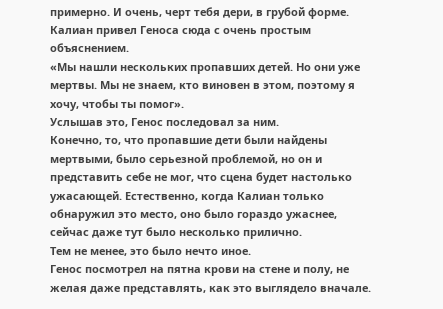примерно. И очень, черт тебя дери, в грубой форме.
Калиан привел Геноса сюда с очень простым объяснением.
«Мы нашли нескольких пропавших детей. Но они уже мертвы. Мы не знаем, кто виновен в этом, поэтому я хочу, чтобы ты помог».
Услышав это, Генос последовал за ним.
Конечно, то, что пропавшие дети были найдены мертвыми, было серьезной проблемой, но он и представить себе не мог, что сцена будет настолько ужасающей. Естественно, когда Калиан только обнаружил это место, оно было гораздо ужаснее, сейчас даже тут было несколько прилично.
Тем не менее, это было нечто иное.
Генос посмотрел на пятна крови на стене и полу, не желая даже представлять, как это выглядело вначале.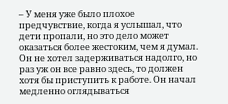– У меня уже было плохое предчувствие, когда я услышал, что дети пропали, но это дело может оказаться более жестоким, чем я думал.
Он не хотел задерживаться надолго, но раз уж он все равно здесь, то должен хотя бы приступить к работе. Он начал медленно оглядываться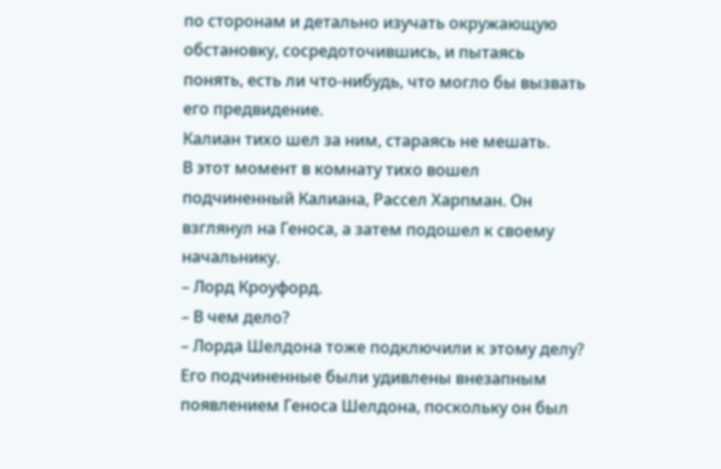по сторонам и детально изучать окружающую обстановку, сосредоточившись, и пытаясь понять, есть ли что-нибудь, что могло бы вызвать его предвидение.
Калиан тихо шел за ним, стараясь не мешать.
В этот момент в комнату тихо вошел подчиненный Калиана, Рассел Харпман. Он взглянул на Геноса, а затем подошел к своему начальнику.
– Лорд Кроуфорд.
– В чем дело?
– Лорда Шелдона тоже подключили к этому делу?
Его подчиненные были удивлены внезапным появлением Геноса Шелдона, поскольку он был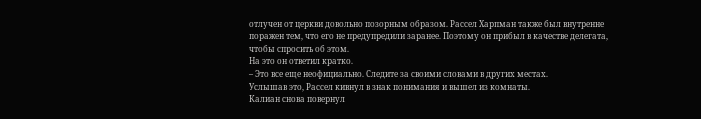отлучен от церкви довольно позорным образом. Рассел Харпман также был внутренне поражен тем, что его не предупредили заранее. Поэтому он прибыл в качестве делегата, чтобы спросить об этом.
На это он ответил кратко.
– Это все еще неофициально. Следите за своими словами в других местах.
Услышав это, Рассел кивнул в знак понимания и вышел из комнаты.
Калиан снова повернул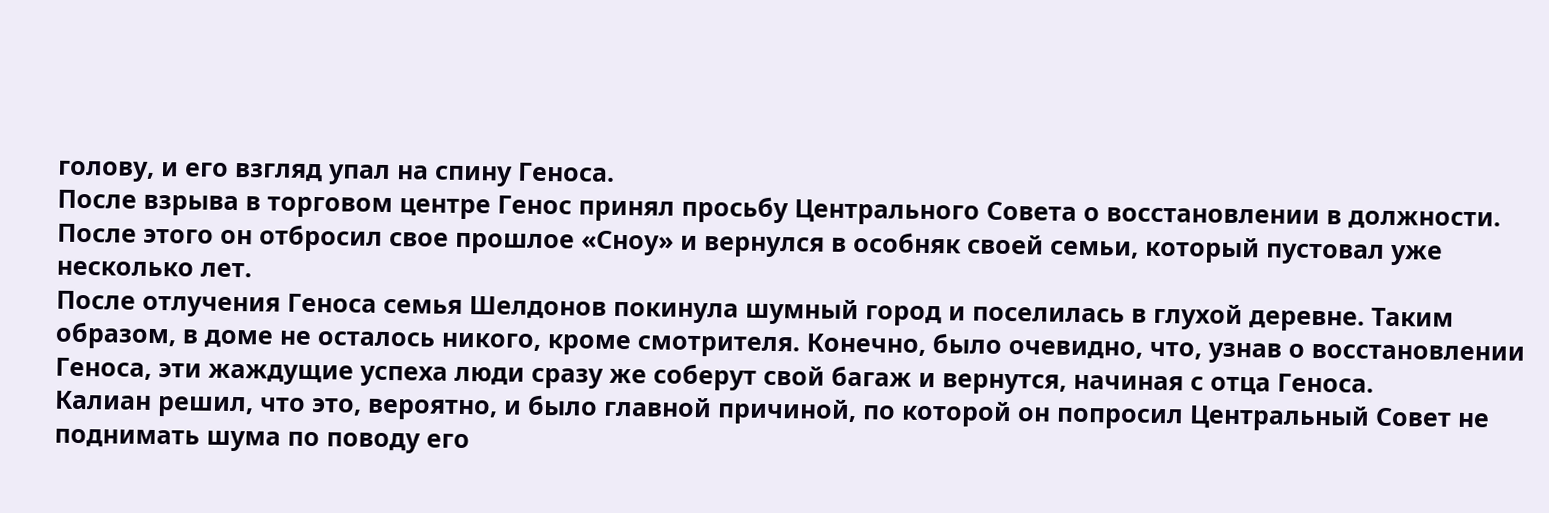голову, и его взгляд упал на спину Геноса.
После взрыва в торговом центре Генос принял просьбу Центрального Совета о восстановлении в должности. После этого он отбросил свое прошлое «Сноу» и вернулся в особняк своей семьи, который пустовал уже несколько лет.
После отлучения Геноса семья Шелдонов покинула шумный город и поселилась в глухой деревне. Таким образом, в доме не осталось никого, кроме смотрителя. Конечно, было очевидно, что, узнав о восстановлении Геноса, эти жаждущие успеха люди сразу же соберут свой багаж и вернутся, начиная с отца Геноса.
Калиан решил, что это, вероятно, и было главной причиной, по которой он попросил Центральный Совет не поднимать шума по поводу его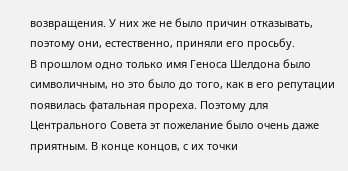возвращения. У них же не было причин отказывать, поэтому они, естественно, приняли его просьбу.
В прошлом одно только имя Геноса Шелдона было символичным, но это было до того, как в его репутации появилась фатальная прореха. Поэтому для Центрального Совета эт пожелание было очень даже приятным. В конце концов, с их точки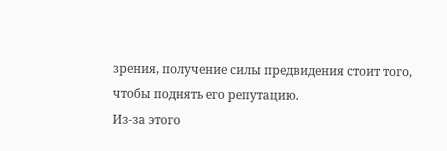зрения, получение силы предвидения стоит того, чтобы поднять его репутацию.
Из-за этого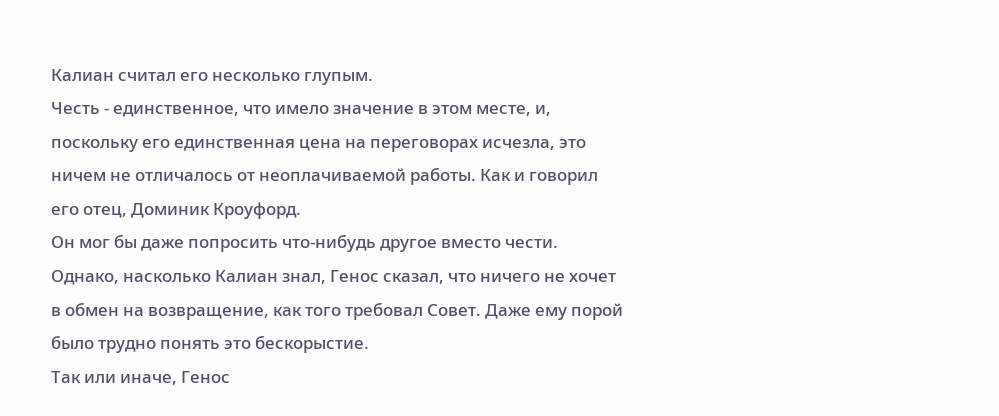Калиан считал его несколько глупым.
Честь - единственное, что имело значение в этом месте, и, поскольку его единственная цена на переговорах исчезла, это ничем не отличалось от неоплачиваемой работы. Как и говорил его отец, Доминик Кроуфорд.
Он мог бы даже попросить что-нибудь другое вместо чести.
Однако, насколько Калиан знал, Генос сказал, что ничего не хочет в обмен на возвращение, как того требовал Совет. Даже ему порой было трудно понять это бескорыстие.
Так или иначе, Генос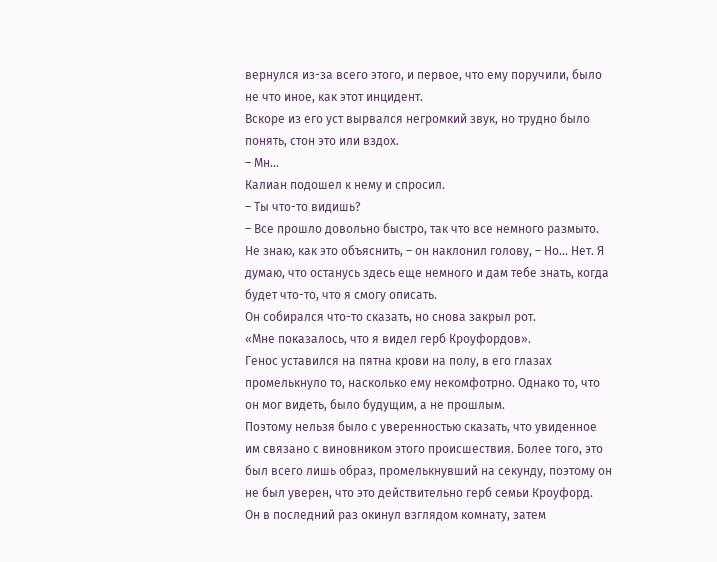вернулся из-за всего этого, и первое, что ему поручили, было не что иное, как этот инцидент.
Вскоре из его уст вырвался негромкий звук, но трудно было понять, стон это или вздох.
– Мн…
Калиан подошел к нему и спросил.
– Ты что-то видишь?
– Все прошло довольно быстро, так что все немного размыто. Не знаю, как это объяснить, – он наклонил голову, – Но... Нет. Я думаю, что останусь здесь еще немного и дам тебе знать, когда будет что-то, что я смогу описать.
Он собирался что-то сказать, но снова закрыл рот.
«Мне показалось, что я видел герб Кроуфордов».
Генос уставился на пятна крови на полу, в его глазах промелькнуло то, насколько ему некомфотрно. Однако то, что он мог видеть, было будущим, а не прошлым.
Поэтому нельзя было с уверенностью сказать, что увиденное им связано с виновником этого происшествия. Более того, это был всего лишь образ, промелькнувший на секунду, поэтому он не был уверен, что это действительно герб семьи Кроуфорд.
Он в последний раз окинул взглядом комнату, затем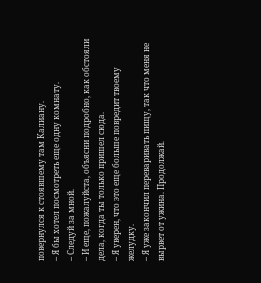повернулся к стоявшему там Калиану.
– Я бы хотел посмотреть еще одну комнату.
– Следуй за мной.
– И еще, пожалуйста, объясни подробно, как обстояли дела, когда ты только пришел сюда.
– Я уверен, что это еще больше повредит твоему желудку.
– Я уже закончил переваривать пищу, так что меня не вырвет от ужина. Продолжай.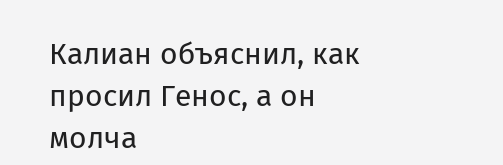Калиан объяснил, как просил Генос, а он молча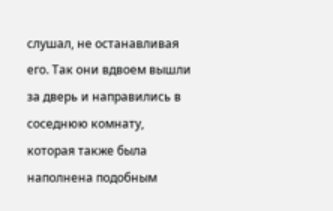слушал, не останавливая его. Так они вдвоем вышли за дверь и направились в соседнюю комнату, которая также была наполнена подобным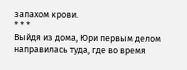запахом крови.
* * *
Выйдя из дома, Юри первым делом направилась туда, где во время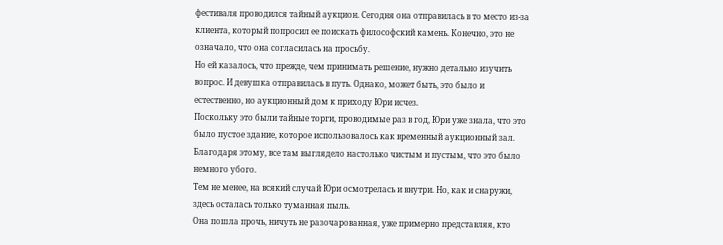фестиваля проводился тайный аукцион. Сегодня она отправилась в то место из-за клиента, который попросил ее поискать философский камень. Конечно, это не означало, что она согласилась на просьбу.
Но ей казалось, что прежде, чем принимать решение, нужно детально изучить вопрос. И девушка отправилась в путь. Однако, может быть, это было и естественно, но аукционный дом к приходу Юри исчез.
Поскольку это были тайные торги, проводимые раз в год, Юри уже знала, что это было пустое здание, которое использовалось как временный аукционный зал. Благодаря этому, все там выглядело настолько чистым и пустым, что это было немного убого.
Тем не менее, на всякий случай Юри осмотрелась и внутри. Но, как и снаружи, здесь осталась только туманная пыль.
Она пошла прочь, ничуть не разочарованная, уже примерно представляя, кто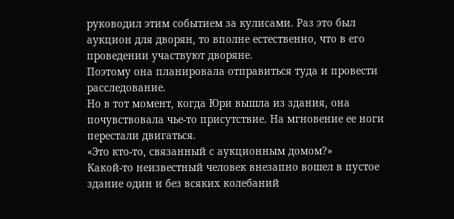руководил этим событием за кулисами. Раз это был аукцион для дворян, то вполне естественно, что в его проведении участвуют дворяне.
Поэтому она планировала отправиться туда и провести расследование.
Но в тот момент, когда Юри вышла из здания, она почувствовала чье-то присутствие. На мгновение ее ноги перестали двигаться.
«Это кто-то, связанный с аукционным домом?»
Какой-то неизвестный человек внезапно вошел в пустое здание один и без всяких колебаний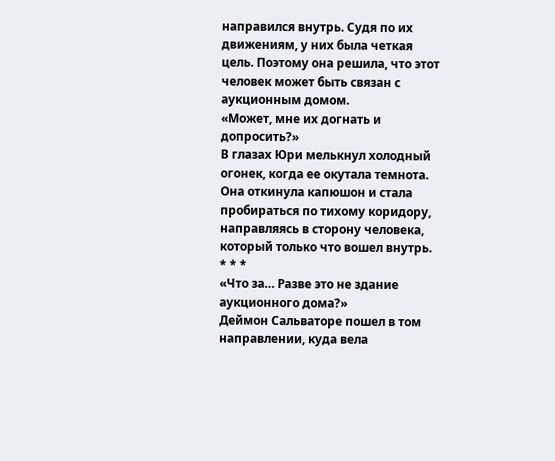направился внутрь. Судя по их движениям, у них была четкая цель. Поэтому она решила, что этот человек может быть связан с аукционным домом.
«Может, мне их догнать и допросить?»
В глазах Юри мелькнул холодный огонек, когда ее окутала темнота. Она откинула капюшон и стала пробираться по тихому коридору, направляясь в сторону человека, который только что вошел внутрь.
* * *
«Что за… Разве это не здание аукционного дома?»
Деймон Сальваторе пошел в том направлении, куда вела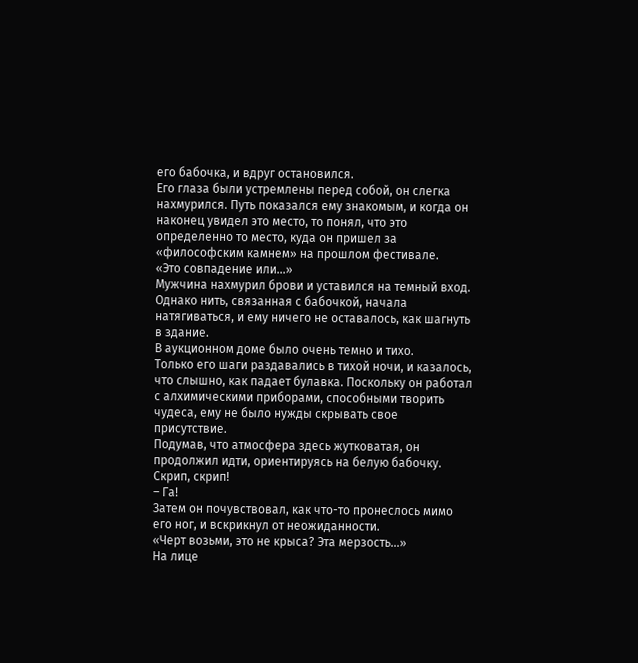его бабочка, и вдруг остановился.
Его глаза были устремлены перед собой, он слегка нахмурился. Путь показался ему знакомым, и когда он наконец увидел это место, то понял, что это определенно то место, куда он пришел за «философским камнем» на прошлом фестивале.
«Это совпадение или...»
Мужчина нахмурил брови и уставился на темный вход. Однако нить, связанная с бабочкой, начала натягиваться, и ему ничего не оставалось, как шагнуть в здание.
В аукционном доме было очень темно и тихо.
Только его шаги раздавались в тихой ночи, и казалось, что слышно, как падает булавка. Поскольку он работал с алхимическими приборами, способными творить чудеса, ему не было нужды скрывать свое присутствие.
Подумав, что атмосфера здесь жутковатая, он продолжил идти, ориентируясь на белую бабочку.
Скрип, скрип!
– Га!
Затем он почувствовал, как что-то пронеслось мимо его ног, и вскрикнул от неожиданности.
«Черт возьми, это не крыса? Эта мерзость...»
На лице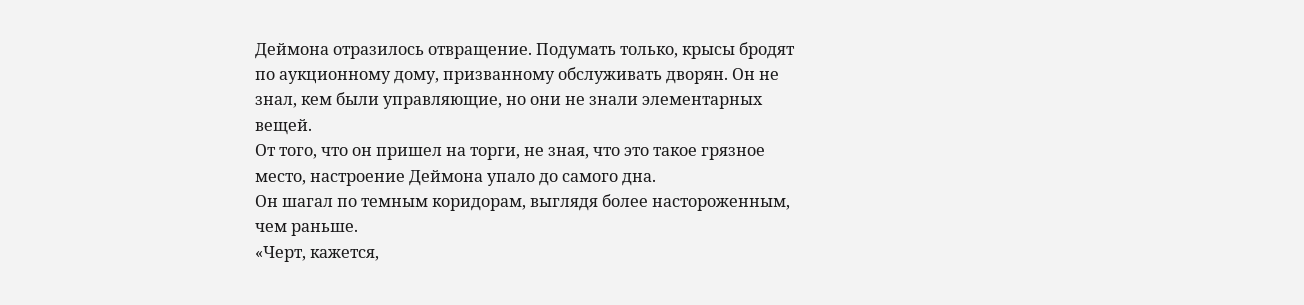Деймона отразилось отвращение. Подумать только, крысы бродят по аукционному дому, призванному обслуживать дворян. Он не знал, кем были управляющие, но они не знали элементарных вещей.
От того, что он пришел на торги, не зная, что это такое грязное место, настроение Деймона упало до самого дна.
Он шагал по темным коридорам, выглядя более настороженным, чем раньше.
«Черт, кажется,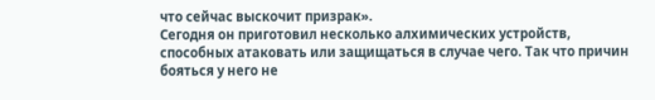что сейчас выскочит призрак».
Сегодня он приготовил несколько алхимических устройств, способных атаковать или защищаться в случае чего. Так что причин бояться у него не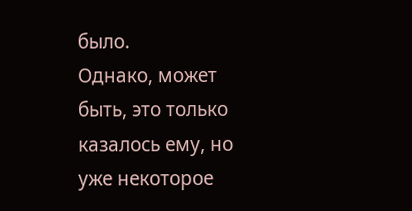было.
Однако, может быть, это только казалось ему, но уже некоторое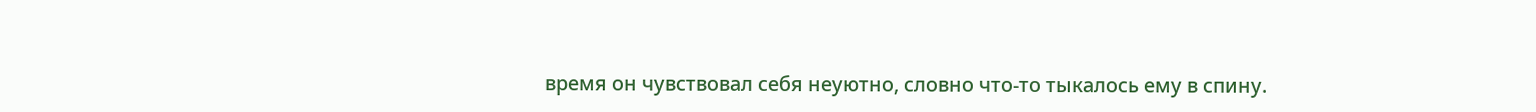время он чувствовал себя неуютно, словно что-то тыкалось ему в спину.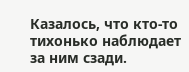Казалось, что кто-то тихонько наблюдает за ним сзади.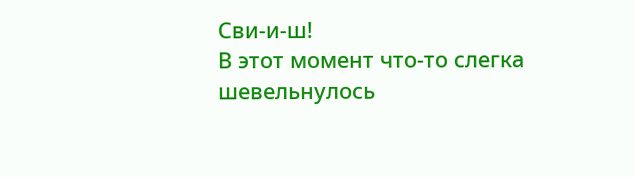Сви-и-ш!
В этот момент что-то слегка шевельнулось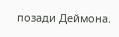позади Деймона.